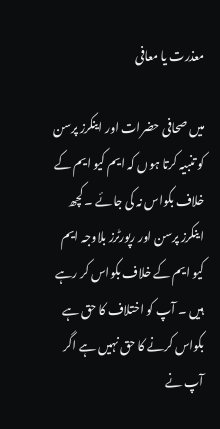معذرت یا معافی

میں صحافی حضرات اور اینکرز پرسن کو تنبیہ کرتا ہوں کہ ایم کیو ایم کے خلاف بکواس نہ کی جائے ۔ کچھ اینکرز پرسن اور رپورٹرز بلاوجہ ایم کیو ایم کے خلاف بکواس کر رہے ہیں ۔ آپ کو اختلاف کا حق ہے بکواس کرنے کا حق نہیں ہے اگر آپ نے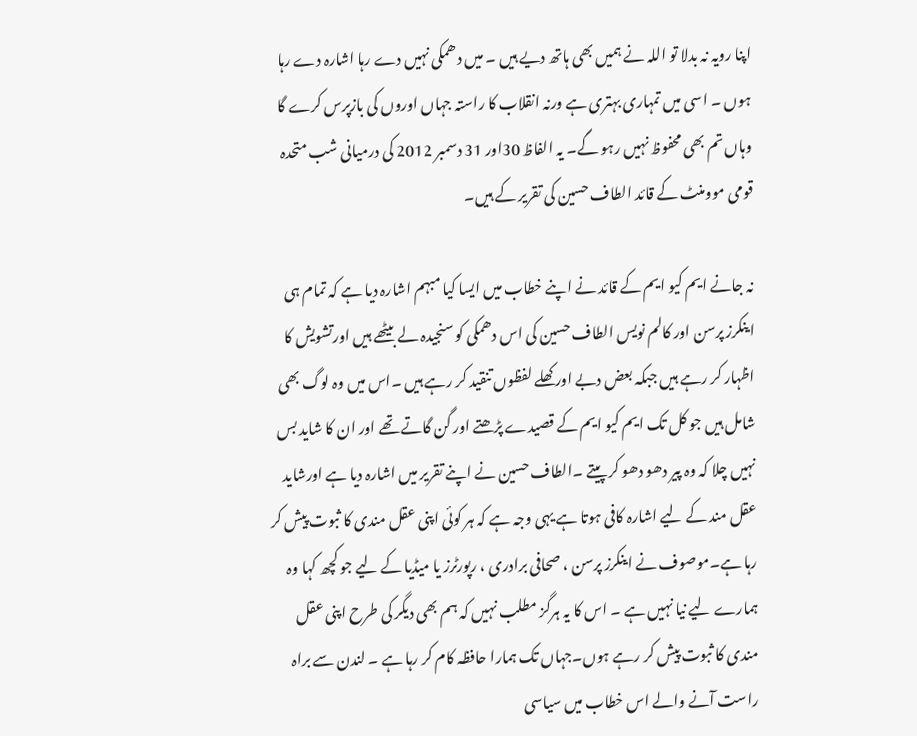اپنا رویہ نہ بدلا تو اللہ نے ہمیں بھی ہاتھ دیے ہیں ۔ میں دھمکی نہیں دے رہا اشارہ دے رہا ہوں ۔ اسی میں تمہاری بہتری ہے ورنہ انقلاب کا راستہ جہاں اوروں کی بازپرس کرے گا وہاں تم بھی محفوظ نہیں رہو گے۔ یہ الفاظ 30اور 31 دسمبر 2012 کی درمیانی شب متحدہ قومی موومنٹ کے قائد الطاف حسین کی تقریر کے ہیں۔

نہ جانے ایم کیو ایم کے قائد نے اپنے خطاب میں ایسا کیا مبہم اشارہ دیا ہے کہ تمام ہی اینکرز پرسن اور کالم نویس الطاف حسین کی اس دھمکی کو سنجیدہ لے بیٹھے ہیں اورتشویش کا اظہار کر رہے ہیں جبکہ بعض دبے اور کھلے لفظوں تنقید کر رہے ہیں ۔اس میں وہ لوگ بھی شامل ہیں جو کل تک ایم کیو ایم کے قصیدے پڑھتے اور گن گاتے تھے اور ان کا شاید بس نہیں چلا کہ وہ پیر دھو دھو کر پیتے ۔الطاف حسین نے اپنے تقریر میں اشارہ دیا ہے اورشاید عقل مند کے لیے اشارہ کافی ہوتا ہے یہی وجہ ہے کہ ہر کوئی اپنی عقل مندی کا ثبوت پیش کر رہا ہے۔موصوف نے اینکرز پرسن ، صحافی برادری ، رپورٹرز یا میڈیا کے لیے جو کچھ کہا وہ ہمارے لیے نیا نہیں ہے ۔ اس کا یہ ہرگز مطلب نہیں کہ ہم بھی دیگر کی طرح اپنی عقل مندی کا ثبوت پیش کر رہے ہوں۔جہاں تک ہمارا حافظہ کام کر رہا ہے ۔ لندن سے براہ راست آنے والے اس خطاب میں سیاسی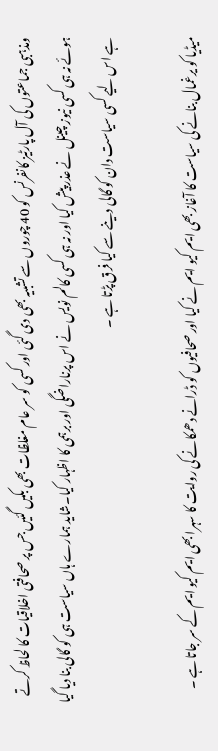ومذہبی جماعتوں کی آل پارٹیز کانفرنس کو 40 چوروں سے تشبیہ بھی دی گئی اور کسی کو سر عام مغلظات بھی بکیں گئیں جس پر صحافتی اخلاقیات کا لحاظ کرتے ہوئے نہ ہی کسی نیوز چینل نے عذر پیش کیا اور نہ ہی کسی کالم نویس نے اس پرناراضگی اور برہمی کا اظہار کیا۔شاید ہمارے ہاں سیاست ہی کو گالی بنا دیا گیا ہے اس لیے کسی سیاست دان کو گالی دینے سے کیا فرق پڑتا ہے ۔

میڈیا کو یرغمال بنانے کی سیاست کا آغاز بھی ایم کیو ایم نے کیا اور صحافیوں کو ڈرانے دھمکانے کی روایت کا سہرا بھی ایم کیو ایم کے سر جاتا ہے ۔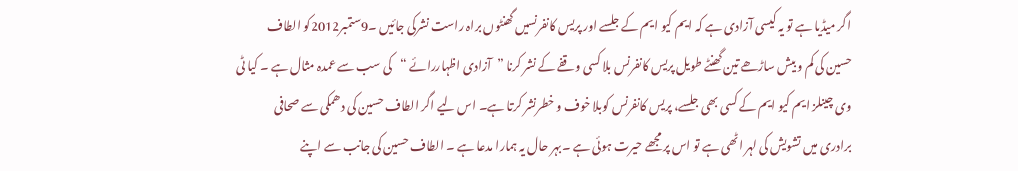اگر میڈیا ہے تو یہ کیسی آزادی ہے کہ ایم کیو ایم کے جلسے اور پریس کانفرنسیں گھنٹوں براہ راست نشرکی جائیں ۔9ستمبر2012کو الطاف حسین کی کم و بیش ساڑھے تین گھنٹے طویل پریس کانفرنس بلا کسی وقفے کے نشر کرنا ”آزادی اظہاررائے “کی سب سے عمدہ مثال ہے ۔ کیا ٹی وی چینلز ایم کیو ایم کے کسی بھی جلسے، پریس کانفرنس کوبلا خوف و خطرنشر کرتا ہے۔ اس لیے اگر الطاف حسین کی دھمکی سے صحافی برادری میں تشویش کی لہر اٹھی ہے تو اس پر مجھے حیرت ہوئی ہے ۔بہر حال یہ ہمارا مدعا ہے ۔ الطاف حسین کی جانب سے اپنے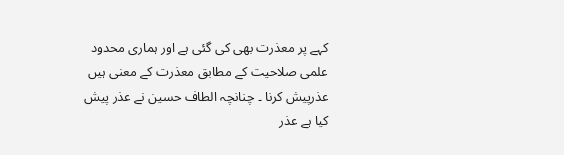کہے پر معذرت بھی کی گئی ہے اور ہماری محدود علمی صلاحیت کے مطابق معذرت کے معنی ہیں عذرپیش کرنا ۔ چنانچہ الطاف حسین نے عذر پیش کیا ہے عذر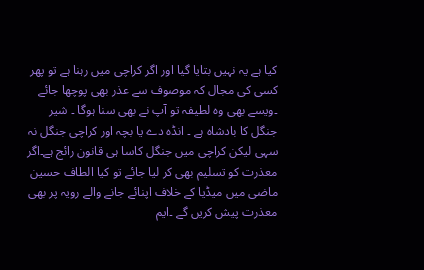کیا ہے یہ نہیں بتایا گیا اور اگر کراچی میں رہنا ہے تو پھر کسی کی مجال کہ موصوف سے عذر بھی پوچھا جائے ۔ویسے بھی وہ لطیفہ تو آپ نے بھی سنا ہوگا ۔ شیر جنگل کا بادشاہ ہے ۔ انڈہ دے یا بچہ اور کراچی جنگل نہ سہی لیکن کراچی میں جنگل کاسا ہی قانون رائج ہے۔اگر معذرت کو تسلیم بھی کر لیا جائے تو کیا الطاف حسین ماضی میں میڈیا کے خلاف اپنائے جانے والے رویہ پر بھی معذرت پیش کریں گے ۔ایم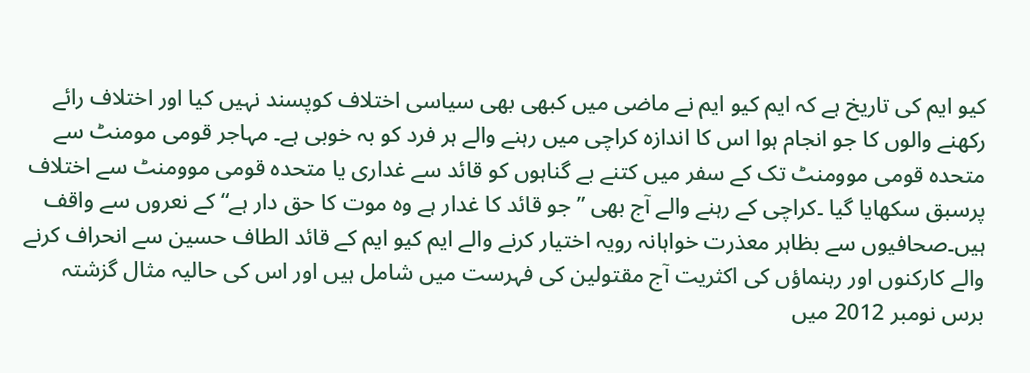کیو ایم کی تاریخ ہے کہ ایم کیو ایم نے ماضی میں کبھی بھی سیاسی اختلاف کوپسند نہیں کیا اور اختلاف رائے رکھنے والوں کا جو انجام ہوا اس کا اندازہ کراچی میں رہنے والے ہر فرد کو بہ خوبی ہے۔ مہاجر قومی مومنٹ سے متحدہ قومی موومنٹ تک کے سفر میں کتنے بے گناہوں کو قائد سے غداری یا متحدہ قومی موومنٹ سے اختلاف پرسبق سکھایا گیا ۔کراچی کے رہنے والے آج بھی ” جو قائد کا غدار ہے وہ موت کا حق دار ہے“ کے نعروں سے واقف ہیں۔صحافیوں سے بظاہر معذرت خواہانہ رویہ اختیار کرنے والے ایم کیو ایم کے قائد الطاف حسین سے انحراف کرنے والے کارکنوں اور رہنماؤں کی اکثریت آج مقتولین کی فہرست میں شامل ہیں اور اس کی حالیہ مثال گزشتہ برس نومبر 2012 میں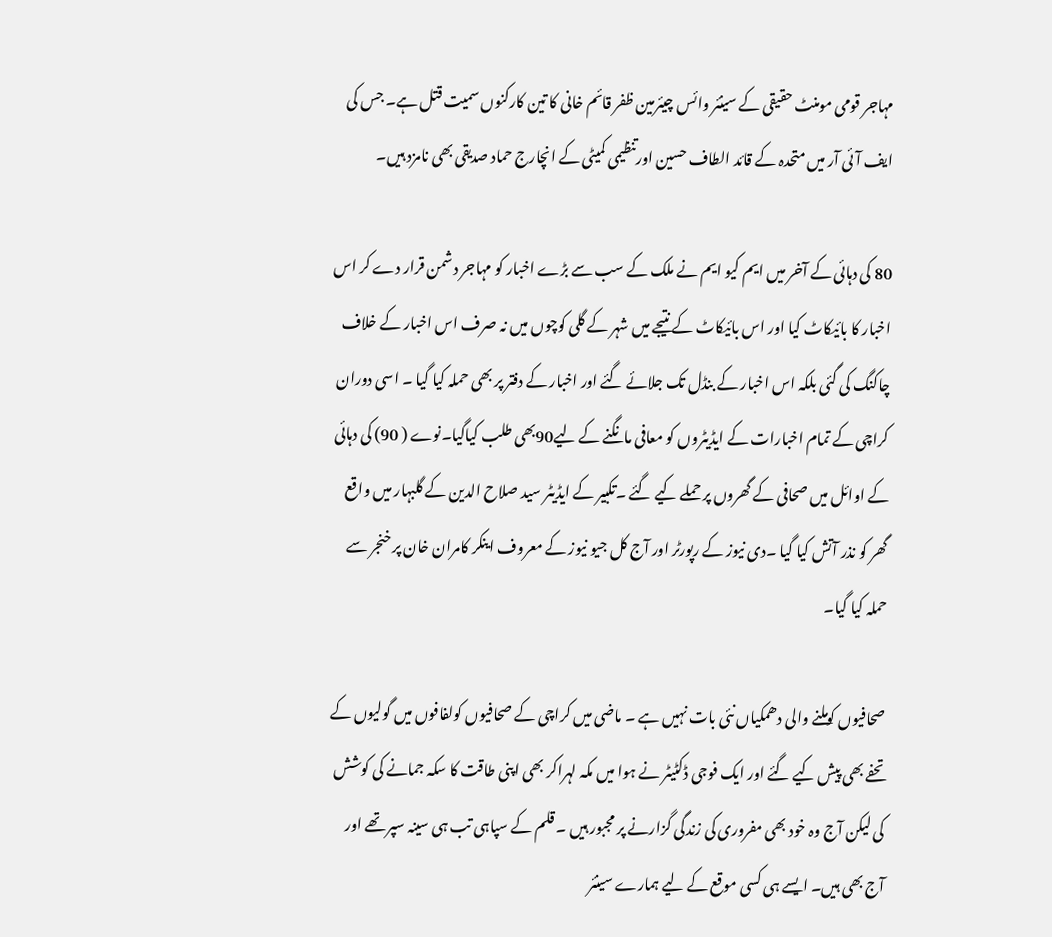مہاجر قومی مومنٹ حقیقی کے سینئر وائس چیئرمین ظفر قائم خانی کا تین کارکنوں سمیت قتل ہے۔ جس کی ایف آئی آر میں متحدہ کے قائد الطاف حسین اورتنظیمی کمیٹی کے انچارج حماد صدیقی بھی نامزد ہیں۔

80 کی دہائی کے آخر میں ایم کیو ایم نے ملک کے سب سے بڑے اخبار کو مہاجر دشمن قرار دے کر اس اخبار کا بائیکاٹ کیا اور اس بائیکاٹ کے نتیجے میں شہر کے گلی کوچوں میں نہ صرف اس اخبار کے خلاف چاکنگ کی گئی بلکہ اس اخبار کے بنڈل تک جلائے گئے اور اخبار کے دفتر پر بھی حملہ کیا گیا ۔ اسی دوران کراچی کے تمام اخبارات کے ایڈیٹروں کو معافی مانگنے کے لیے90بھی طلب کیاگیا۔نوے ( 90) کی دہائی کے اوائل میں صحافی کے گھروں پر حملے کیے گئے ۔تکبیر کے ایڈیٹر سید صلاح الدین کے گلبہار میں واقع گھر کو نذر آتش کیا گیا ۔دی نیوز کے رپورٹر اور آج کل جیو نیوز کے معروف اینکر کامران خان پر خنجر سے حملہ کیا گیا۔

صحافیوں کوملنے والی دھمکیاں نئی بات نہیں ہے ۔ ماضی میں کراچی کے صحافیوں کولفافوں میں گولیوں کے تحفے بھی پیش کیے گئے اور ایک فوجی ڈکٹیٹر نے ہوا میں مکہ لہراکر بھی اپنی طاقت کا سکہ جمانے کی کوشش کی لیکن آج وہ خود بھی مفروری کی زندگی گزارنے پر مجبور ہیں ۔ قلم کے سپاہی تب ہی سینہ سپر تھے اور آج بھی ہیں۔ ایسے ہی کسی موقع کے لیے ہمارے سینئر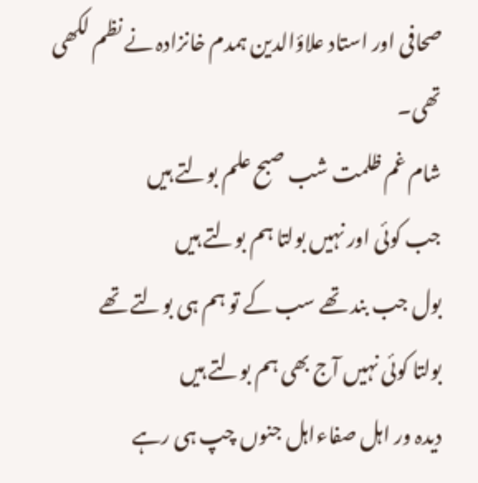صحافی اور استاد علاؤالدین ہمدم خانزادہ نے نظم لکھی تھی۔
شام غم ظلمت شب صبح علم بولتے ہیں
جب کوئی اور نہیں بولتا ہم بولتے ہیں
بول جب بند تھے سب کے تو ہم ہی بولتے تھے
بولتا کوئی نہیں آج بھی ہم بولتے ہیں
دیدہ ور اہل صفاءاہل جنوں چپ ہی رہے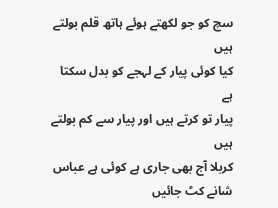سچ کو جو لکھتے ہوئے ہاتھ قلم بولتے ہیں
کیا کوئی پیار کے لہجے کو بدل سکتا ہے
پیار تو کرتے ہیں اور پیار سے کم بولتے ہیں
کربلا آج بھی جاری ہے کوئی ہے عباس
شانے کٹ جائیں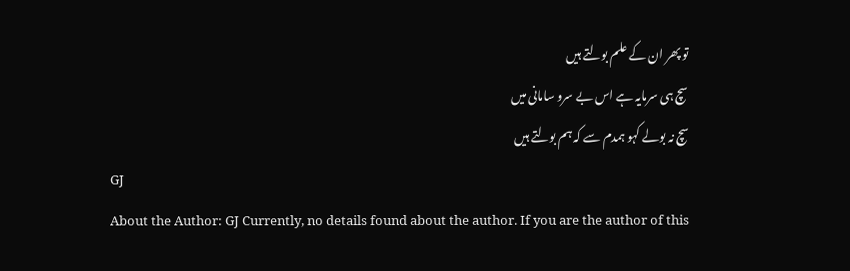تو پھر ان کے علم بولتے ہیں
سچ ہی سرمایہ ہے اس بے سرو سامانی میں
سچ نہ بولے کہو ہمدم سے کہ ہم بولتے ہیں
GJ
About the Author: GJ Currently, no details found about the author. If you are the author of this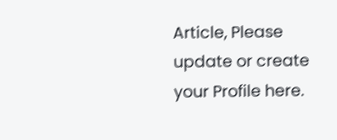Article, Please update or create your Profile here.